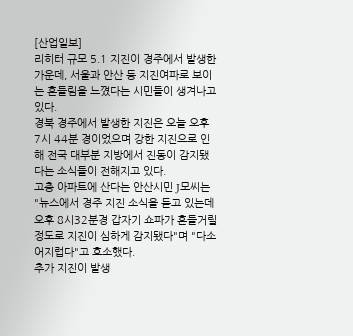[산업일보]
리히터 규모 5.1 지진이 경주에서 발생한 가운데, 서울과 안산 등 지진여파로 보이는 흔들림을 느꼈다는 시민들이 생겨나고 있다.
경북 경주에서 발생한 지진은 오늘 오후 7시 44분 경이었으며 강한 지진으로 인해 전국 대부분 지방에서 진동이 감지됐다는 소식들이 전해지고 있다.
고층 아파트에 산다는 안산시민 J모씨는 "뉴스에서 경주 지진 소식을 듣고 있는데 오후 8시32분경 갑자기 쇼파가 흔들거릴 정도로 지진이 심하게 감지됐다"며 "다소 어지럽다"고 호소했다.
추가 지진이 발생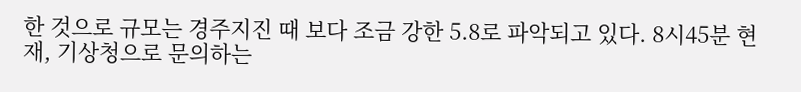한 것으로 규모는 경주지진 때 보다 조금 강한 5.8로 파악되고 있다. 8시45분 현재, 기상청으로 문의하는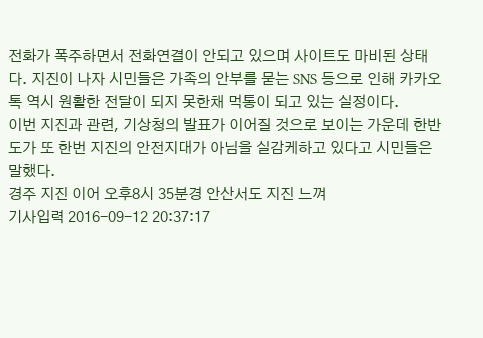전화가 폭주하면서 전화연결이 안되고 있으며 사이트도 마비된 상태다. 지진이 나자 시민들은 가족의 안부를 묻는 SNS 등으로 인해 카카오톡 역시 원활한 전달이 되지 못한채 먹통이 되고 있는 실정이다.
이번 지진과 관련, 기상청의 발표가 이어질 것으로 보이는 가운데 한반도가 또 한번 지진의 안전지대가 아님을 실감케하고 있다고 시민들은 말했다.
경주 지진 이어 오후8시 35분경 안산서도 지진 느껴
기사입력 2016-09-12 20:37:17